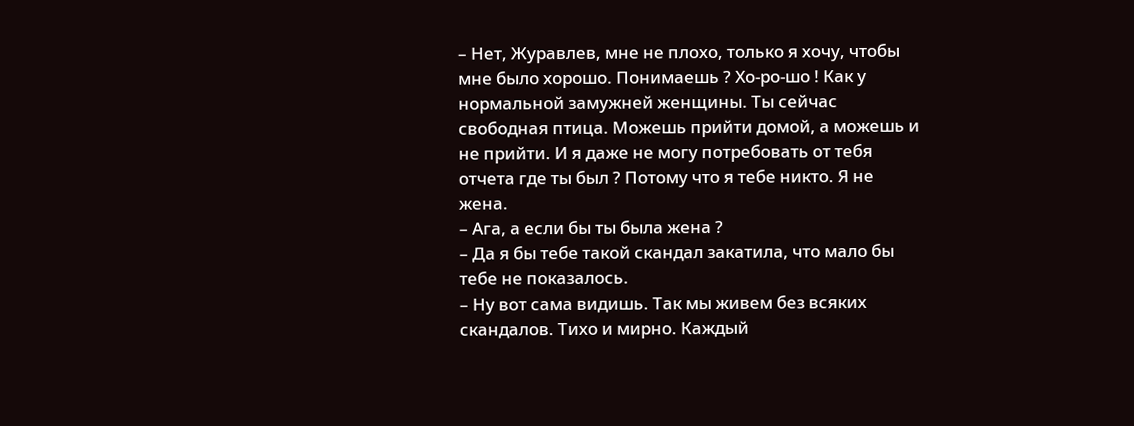– Нет, Журавлев, мне не плохо, только я хочу, чтобы мне было хорошо. Понимаешь ? Хо-ро-шо ! Как у нормальной замужней женщины. Ты сейчас свободная птица. Можешь прийти домой, а можешь и не прийти. И я даже не могу потребовать от тебя отчета где ты был ? Потому что я тебе никто. Я не жена.
– Ага, а если бы ты была жена ?
– Да я бы тебе такой скандал закатила, что мало бы тебе не показалось.
– Ну вот сама видишь. Так мы живем без всяких скандалов. Тихо и мирно. Каждый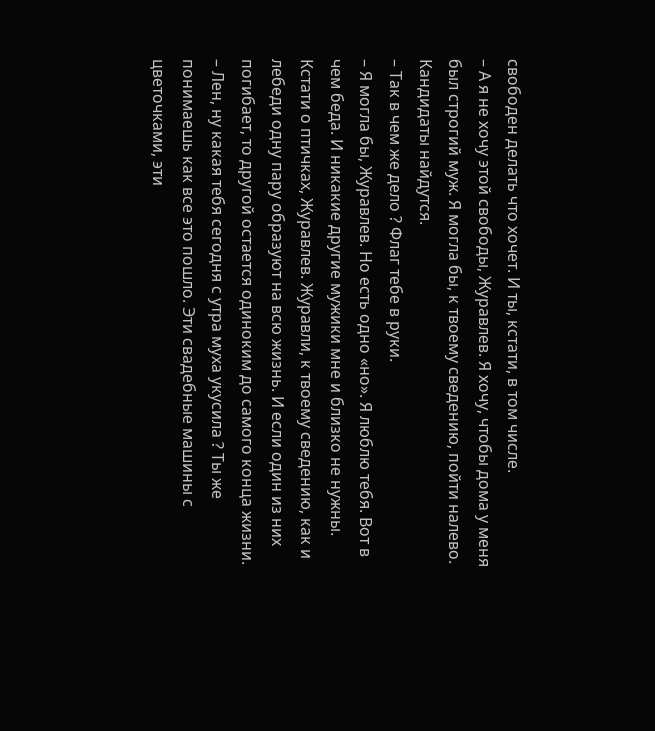свободен делать что хочет. И ты, кстати, в том числе.
– А я не хочу этой свободы, Журавлев. Я хочу, чтобы дома у меня был строгий муж. Я могла бы, к твоему сведению, пойти налево. Кандидаты найдутся.
– Так в чем же дело ? Флаг тебе в руки.
– Я могла бы, Журавлев. Но есть одно «но». Я люблю тебя. Вот в чем беда. И никакие другие мужики мне и близко не нужны. Кстати о птичках, Журавлев. Журавли, к твоему сведению, как и лебеди одну пару образуют на всю жизнь. И если один из них погибает, то другой остается одиноким до самого конца жизни.
– Лен, ну какая тебя сегодня с утра муха укусила ? Ты же понимаешь как все это пошло. Эти свадебные машины с цветочками, эти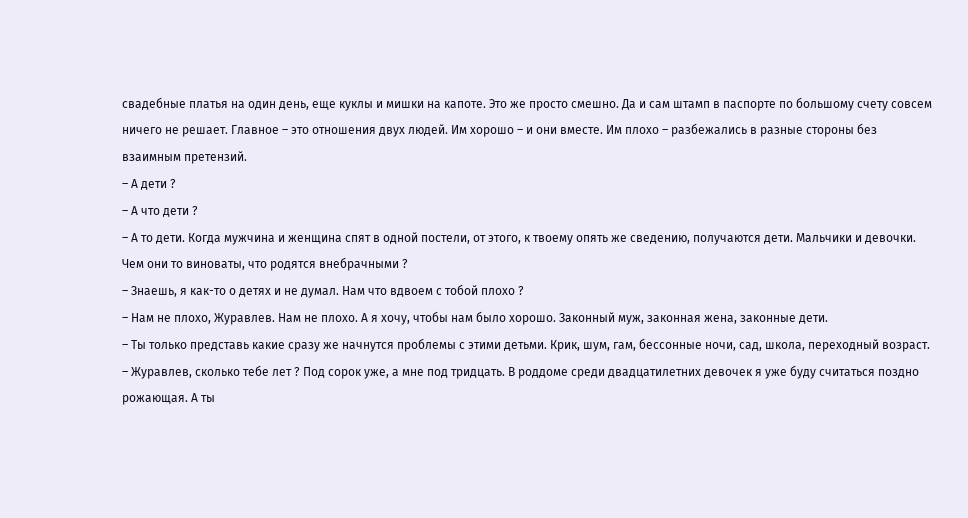свадебные платья на один день, еще куклы и мишки на капоте. Это же просто смешно. Да и сам штамп в паспорте по большому счету совсем ничего не решает. Главное – это отношения двух людей. Им хорошо – и они вместе. Им плохо – разбежались в разные стороны без взаимным претензий.
– А дети ?
– А что дети ?
– А то дети. Когда мужчина и женщина спят в одной постели, от этого, к твоему опять же сведению, получаются дети. Мальчики и девочки. Чем они то виноваты, что родятся внебрачными ?
– Знаешь, я как-то о детях и не думал. Нам что вдвоем с тобой плохо ?
– Нам не плохо, Журавлев. Нам не плохо. А я хочу, чтобы нам было хорошо. Законный муж, законная жена, законные дети.
– Ты только представь какие сразу же начнутся проблемы с этими детьми. Крик, шум, гам, бессонные ночи, сад, школа, переходный возраст.
– Журавлев, сколько тебе лет ? Под сорок уже, а мне под тридцать. В роддоме среди двадцатилетних девочек я уже буду считаться поздно рожающая. А ты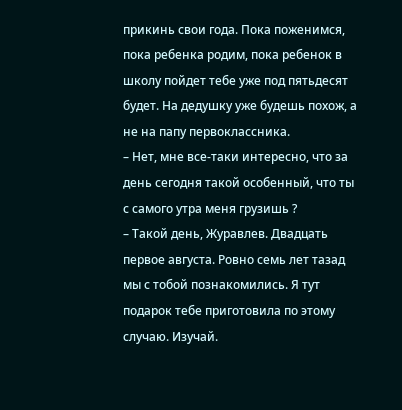прикинь свои года. Пока поженимся, пока ребенка родим, пока ребенок в школу пойдет тебе уже под пятьдесят будет. На дедушку уже будешь похож, а не на папу первоклассника.
– Нет, мне все-таки интересно, что за день сегодня такой особенный, что ты с самого утра меня грузишь ?
– Такой день, Журавлев. Двадцать первое августа. Ровно семь лет тазад мы с тобой познакомились. Я тут подарок тебе приготовила по этому случаю. Изучай.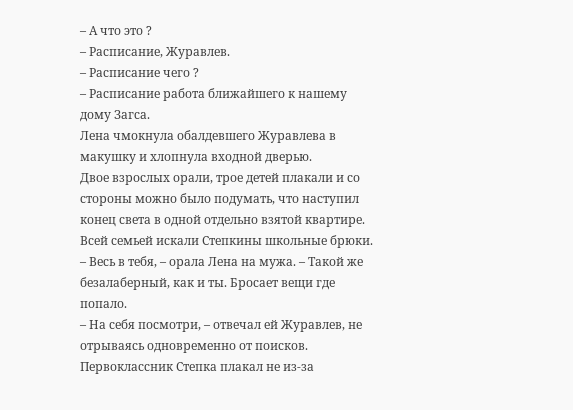– А что это ?
– Расписание, Журавлев.
– Расписание чего ?
– Расписание работа ближайшего к нашему дому Загса.
Лена чмокнула обалдевшего Журавлева в макушку и хлопнула входной дверью.
Двое взрослых орали, трое детей плакали и со стороны можно было подумать, что наступил конец света в одной отдельно взятой квартире. Всей семьей искали Степкины школьные брюки.
– Весь в тебя, – орала Лена на мужа. – Такой же безалаберный, как и ты. Бросает вещи где попало.
– На себя посмотри, – отвечал ей Журавлев, не отрываясь одновременно от поисков.
Первоклассник Степка плакал не из-за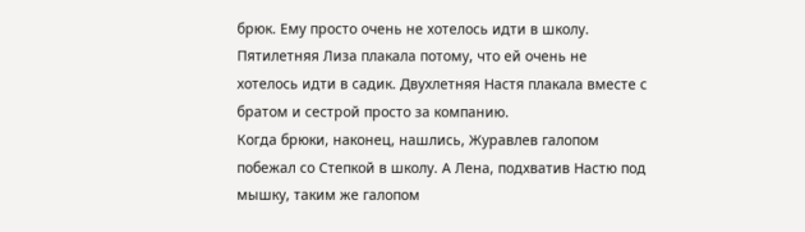брюк. Ему просто очень не хотелось идти в школу. Пятилетняя Лиза плакала потому, что ей очень не хотелось идти в садик. Двухлетняя Настя плакала вместе с братом и сестрой просто за компанию.
Когда брюки, наконец, нашлись, Журавлев галопом побежал со Степкой в школу. А Лена, подхватив Настю под мышку, таким же галопом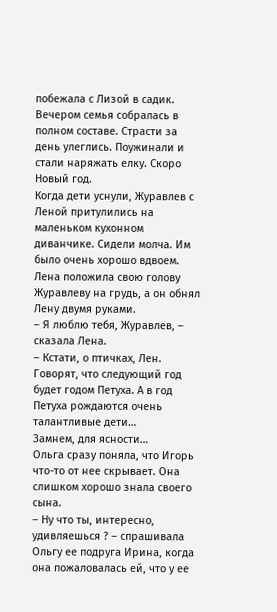побежала с Лизой в садик.
Вечером семья собралась в полном составе. Страсти за день улеглись. Поужинали и стали наряжать елку. Скоро Новый год.
Когда дети уснули, Журавлев с Леной притулились на маленьком кухонном диванчике. Сидели молча. Им было очень хорошо вдвоем. Лена положила свою голову Журавлеву на грудь, а он обнял Лену двумя руками.
– Я люблю тебя, Журавлев, – сказала Лена.
– Кстати, о птичках, Лен. Говорят, что следующий год будет годом Петуха. А в год Петуха рождаются очень талантливые дети…
Замнем, для ясности…
Ольга сразу поняла, что Игорь что-то от нее скрывает. Она слишком хорошо знала своего сына.
– Ну что ты, интересно, удивляешься ? – спрашивала Ольгу ее подруга Ирина, когда она пожаловалась ей, что у ее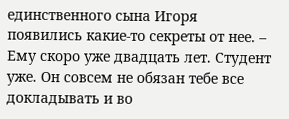единственного сына Игоря появились какие-то секреты от нее. – Ему скоро уже двадцать лет. Студент уже. Он совсем не обязан тебе все докладывать и во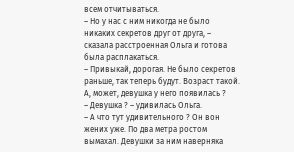всем отчитываться.
– Но у нас с ним никогда не было никаких секретов друг от друга, – сказала расстроенная Ольга и готова была расплакаться.
– Привыкай, дорогая. Не было секретов раньше, так теперь будут. Возраст такой. А, может, девушка у него появилась ?
– Девушка ? – удивилась Ольга.
– А что тут удивительного ? Он вон жених уже. По два метра ростом вымахал. Девушки за ним наверняка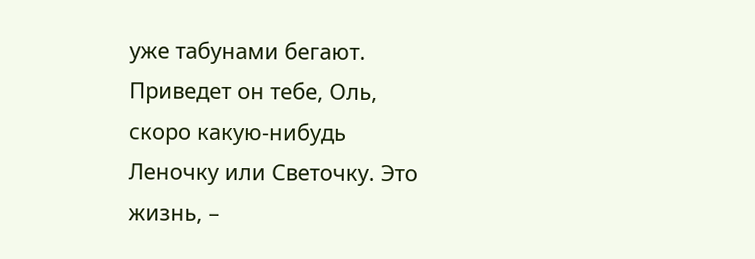уже табунами бегают. Приведет он тебе, Оль, скоро какую-нибудь Леночку или Светочку. Это жизнь, –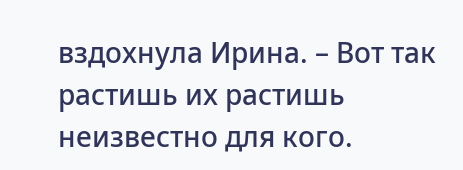вздохнула Ирина. – Вот так растишь их растишь неизвестно для кого.